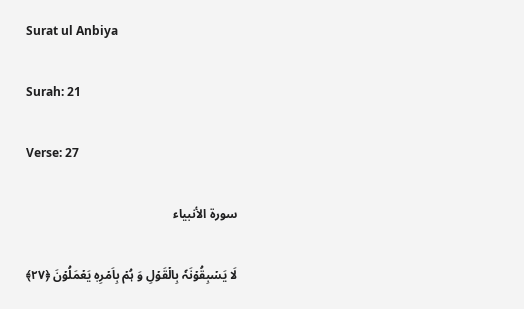Surat ul Anbiya

Surah: 21

Verse: 27

سورة الأنبياء

لَا یَسۡبِقُوۡنَہٗ بِالۡقَوۡلِ وَ ہُمۡ بِاَمۡرِہٖ یَعۡمَلُوۡنَ ﴿۲۷﴾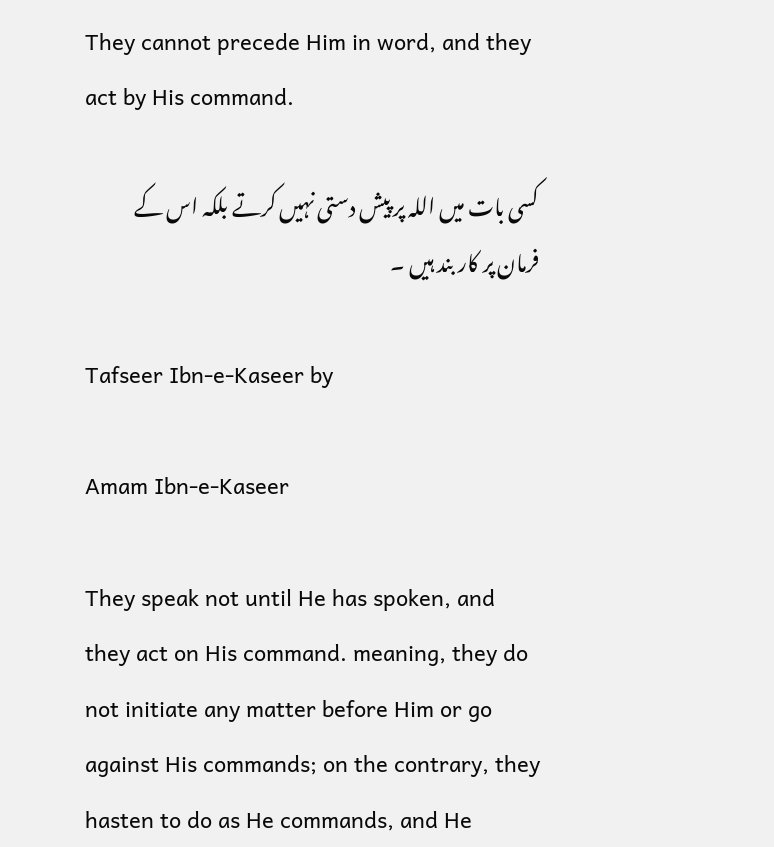They cannot precede Him in word, and they act by His command.

کسی بات میں اللہ پر پیش دستی نہیں کرتے بلکہ اس کے فرمان پر کار بند ہیں ۔

Tafseer Ibn-e-Kaseer by

Amam Ibn-e-Kaseer

They speak not until He has spoken, and they act on His command. meaning, they do not initiate any matter before Him or go against His commands; on the contrary, they hasten to do as He commands, and He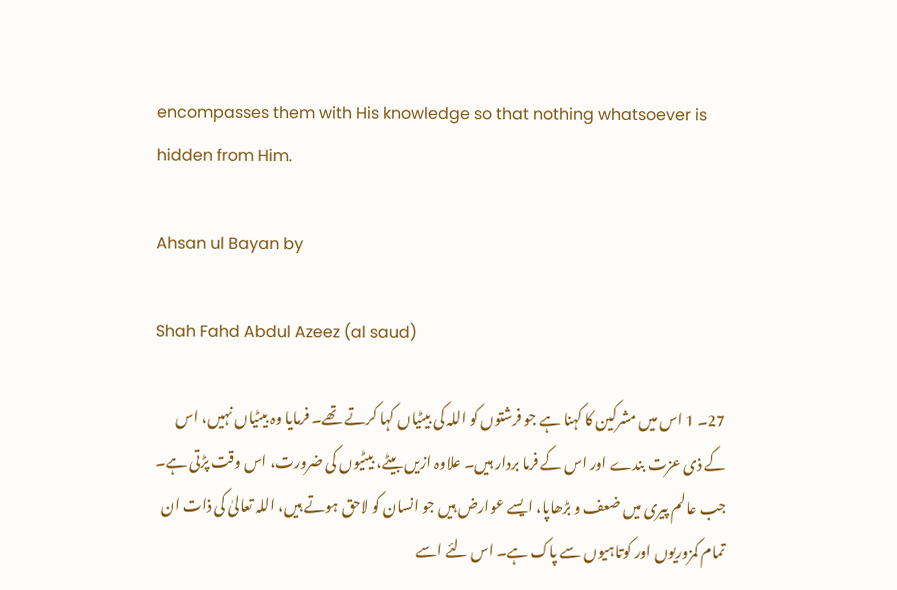encompasses them with His knowledge so that nothing whatsoever is hidden from Him.

Ahsan ul Bayan by

Shah Fahd Abdul Azeez (al saud)

27۔ 1 اس میں مشرکین کا کہنا ہے جو فرشتوں کو اللہ کی بیٹیاں کہا کرتے تھے۔ فرمایا وہ بیٹیاں نہیں، اس کے ذی عزت بندے اور اس کے فرما بردار ہیں۔ علاوہ ازیں بیٹے، بیٹیوں کی ضرورت، اس وقت پڑتی ہے۔ جب عالم پیری میں ضعف و بڑھاپا، ایسے عوارض ہیں جو انسان کو لاحق ہوتے ہیں، اللہ تعالیٰ کی ذات ان تمام کمزوریوں اور کوتاہیوں سے پاک ہے۔ اس لئے اسے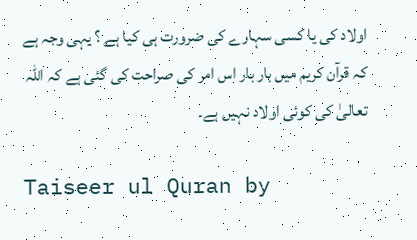اولاد کی یا کسی سہارے کی ضرورت ہی کیا ہے ؟ یہی وجہ ہے کہ قرآن کریم میں بار بار اس امر کی صراحت کی گئی ہے کہ اللہ تعالیٰ کی کوئی اولاد نہیں ہے۔

Taiseer ul Quran by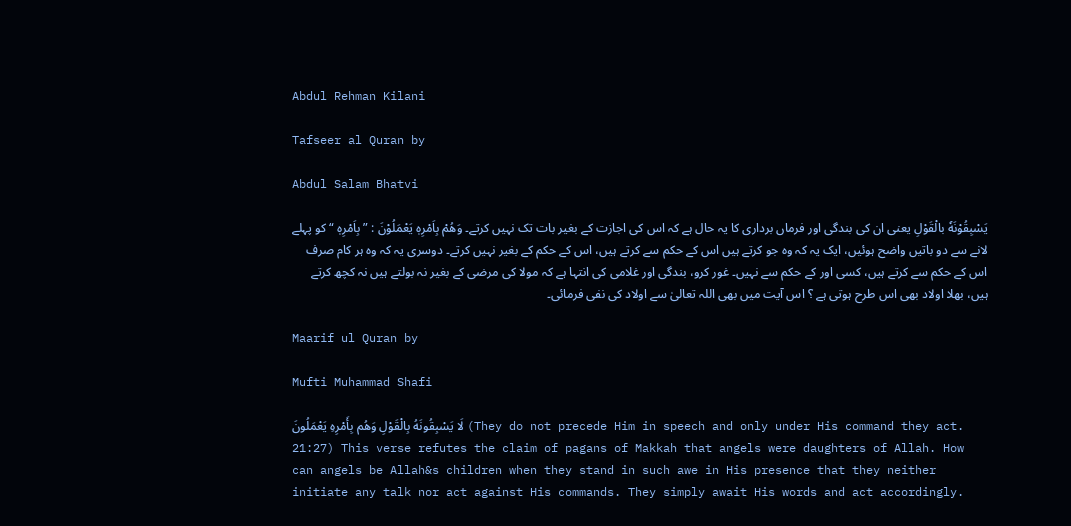Abdul Rehman Kilani

Tafseer al Quran by

Abdul Salam Bhatvi

يَسْبِقُوْنَهٗ بالْقَوْلِ یعنی ان کی بندگی اور فرماں برداری کا یہ حال ہے کہ اس کی اجازت کے بغیر بات تک نہیں کرتے۔ وَهُمْ بِاَمْرِهٖ يَعْمَلُوْنَ : ” بِاَمْرِهٖ “ کو پہلے لانے سے دو باتیں واضح ہوئیں، ایک یہ کہ وہ جو کرتے ہیں اس کے حکم سے کرتے ہیں، اس کے حکم کے بغیر نہیں کرتے۔ دوسری یہ کہ وہ ہر کام صرف اس کے حکم سے کرتے ہیں، کسی اور کے حکم سے نہیں۔ غور کرو، بندگی اور غلامی کی انتہا ہے کہ مولا کی مرضی کے بغیر نہ بولتے ہیں نہ کچھ کرتے ہیں، بھلا اولاد بھی اس طرح ہوتی ہے ؟ اس آیت میں بھی اللہ تعالیٰ سے اولاد کی نفی فرمائی۔

Maarif ul Quran by

Mufti Muhammad Shafi

لَا يَسْبِقُونَهُ بِالْقَوْلِ وَهُم بِأَمْرِ‌هِ يَعْمَلُونَ (They do not precede Him in speech and only under His command they act. 21:27) This verse refutes the claim of pagans of Makkah that angels were daughters of Allah. How can angels be Allah&s children when they stand in such awe in His presence that they neither initiate any talk nor act against His commands. They simply await His words and act accordingly.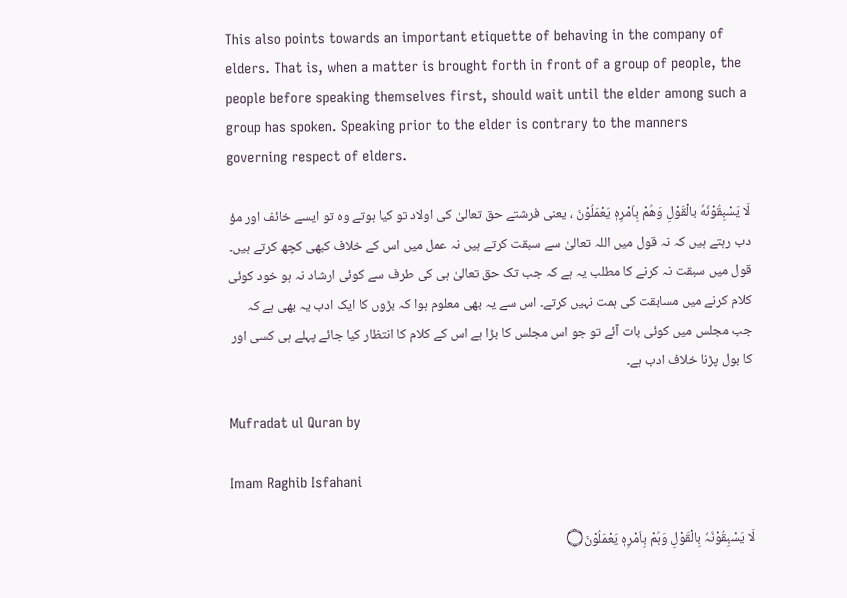This also points towards an important etiquette of behaving in the company of elders. That is, when a matter is brought forth in front of a group of people, the people before speaking themselves first, should wait until the elder among such a group has spoken. Speaking prior to the elder is contrary to the manners governing respect of elders.

لَا يَسْبِقُوْنَهٗ بالْقَوْلِ وَهُمْ بِاَمْرِهٖ يَعْمَلُوْنَ ، یعنی فرشتے حق تعالیٰ کی اولاد تو کیا ہوتے وہ تو ایسے خائف اور مؤ دب رہتے ہیں کہ نہ قول میں اللہ تعالیٰ سے سبقت کرتے ہیں نہ عمل میں اس کے خلاف کبھی کچھ کرتے ہیں۔ قول میں سبقت نہ کرنے کا مطلب یہ ہے کہ جب تک حق تعالیٰ ہی کی طرف سے کوئی ارشاد نہ ہو خود کوئی کلام کرنے میں مسابقت کی ہمت نہیں کرتے۔ اس سے یہ بھی معلوم ہوا کہ بڑوں کا ایک ادب یہ بھی ہے کہ جب مجلس میں کوئی بات آئے تو جو اس مجلس کا بڑا ہے اس کے کلام کا انتظار کیا جائے پہلے ہی کسی اور کا بول پڑنا خلاف ادب ہے۔

Mufradat ul Quran by

Imam Raghib Isfahani

لَا يَسْبِقُوْنَہٗ بِالْقَوْلِ وَہُمْ بِاَمْرِہٖ يَعْمَلُوْنَ۝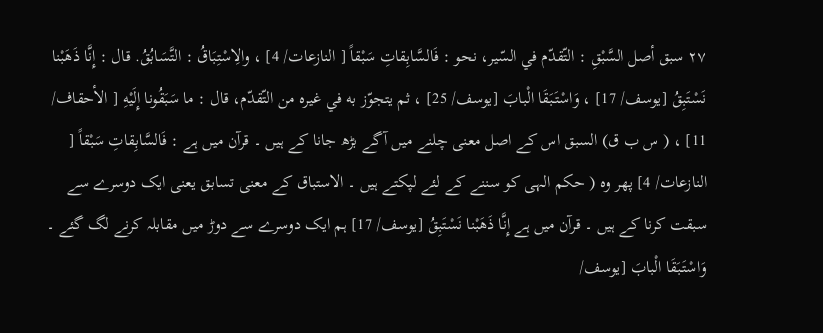٢٧ سبق أصل السَّبْقِ : التّقدّم في السّير، نحو : فَالسَّابِقاتِ سَبْقاً [ النازعات/ 4] ، والِاسْتِبَاقُ : التَّسَابُقُ. قال : إِنَّا ذَهَبْنا نَسْتَبِقُ [يوسف/ 17] ، وَاسْتَبَقَا الْبابَ [يوسف/ 25] ، ثم يتجوّز به في غيره من التّقدّم، قال : ما سَبَقُونا إِلَيْهِ [ الأحقاف/ 11] ، ( س ب ق) السبق اس کے اصل معنی چلنے میں آگے بڑھ جانا کے ہیں ۔ قرآن میں ہے : فَالسَّابِقاتِ سَبْقاً [ النازعات/ 4] پھر وہ ( حکم الہی کو سننے کے لئے لپکتے ہیں ۔ الاستباق کے معنی تسابق یعنی ایک دوسرے سے سبقت کرنا کے ہیں ۔ قرآن میں ہے إِنَّا ذَهَبْنا نَسْتَبِقُ [يوسف/ 17] ہم ایک دوسرے سے دوڑ میں مقابلہ کرنے لگ گئے ۔ وَاسْتَبَقَا الْبابَ [يوسف/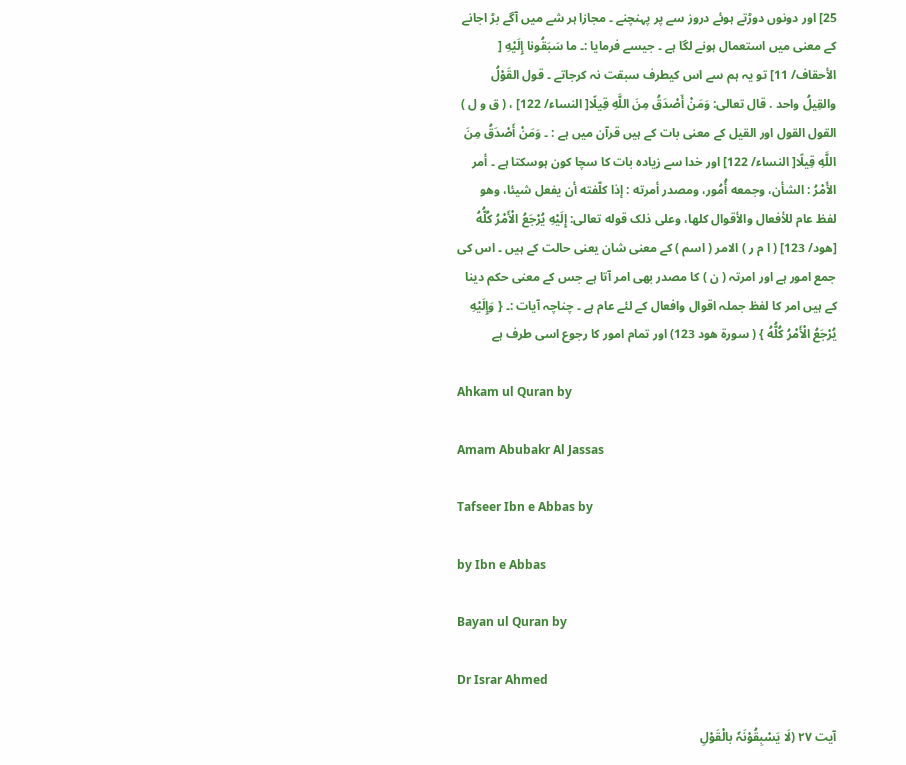25] اور دونوں دوڑتے ہوئے دروز سے پر پہنچنے ۔ مجازا ہر شے میں آگے بڑ اجانے کے معنی میں استعمال ہونے لگا ہے ۔ جیسے فرمایا :۔ ما سَبَقُونا إِلَيْهِ [ الأحقاف/ 11] تو یہ ہم سے اس کیطرف سبقت نہ کرجاتے ۔ قول القَوْلُ والقِيلُ واحد . قال تعالی: وَمَنْ أَصْدَقُ مِنَ اللَّهِ قِيلًا[ النساء/ 122] ، ( ق و ل ) القول القول اور القیل کے معنی بات کے ہیں قرآن میں ہے : ۔ وَمَنْ أَصْدَقُ مِنَ اللَّهِ قِيلًا[ النساء/ 122] اور خدا سے زیادہ بات کا سچا کون ہوسکتا ہے ۔ أمر الأَمْرُ : الشأن، وجمعه أُمُور، ومصدر أمرته : إذا کلّفته أن يفعل شيئا، وهو لفظ عام للأفعال والأقوال کلها، وعلی ذلک قوله تعالی: إِلَيْهِ يُرْجَعُ الْأَمْرُ كُلُّهُ [هود/ 123] ( ا م ر ) الامر ( اسم ) کے معنی شان یعنی حالت کے ہیں ۔ اس کی جمع امور ہے اور امرتہ ( ن ) کا مصدر بھی امر آتا ہے جس کے معنی حکم دینا کے ہیں امر کا لفظ جملہ اقوال وافعال کے لئے عام ہے ۔ چناچہ آیات :۔ { وَإِلَيْهِ يُرْجَعُ الْأَمْرُ كُلُّهُ } ( سورة هود 123) اور تمام امور کا رجوع اسی طرف ہے

Ahkam ul Quran by

Amam Abubakr Al Jassas

Tafseer Ibn e Abbas by

by Ibn e Abbas

Bayan ul Quran by

Dr Israr Ahmed

آیت ٢٧ (لَا یَسْبِقُوْنَہٗ بالْقَوْلِ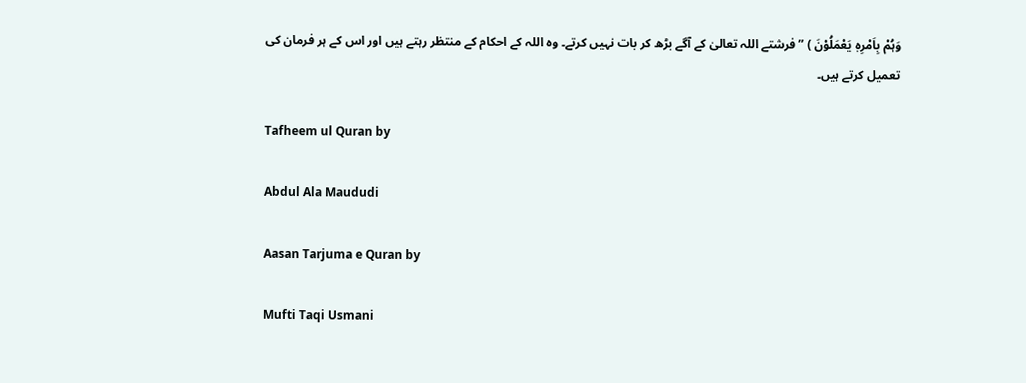وَہُمْ بِاَمْرِہٖ یَعْمَلُوْنَ ) ” فرشتے اللہ تعالیٰ کے آگے بڑھ کر بات نہیں کرتے۔ وہ اللہ کے احکام کے منتظر رہتے ہیں اور اس کے ہر فرمان کی تعمیل کرتے ہیں۔

Tafheem ul Quran by

Abdul Ala Maududi

Aasan Tarjuma e Quran by

Mufti Taqi Usmani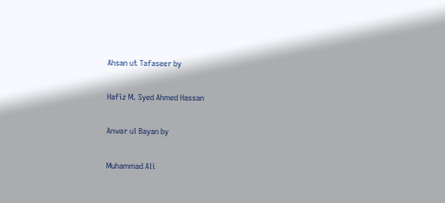Ahsan ut Tafaseer by

Hafiz M. Syed Ahmed Hassan

Anwar ul Bayan by

Muhammad Ali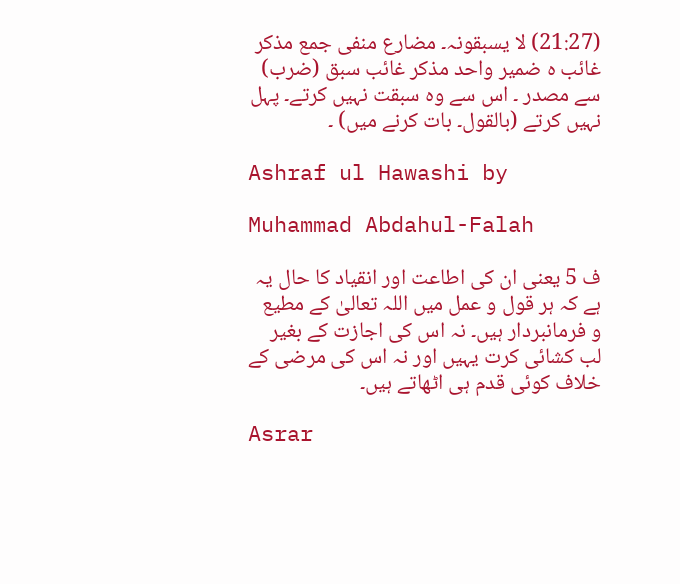(21:27) لا یسبقونہ۔ مضارع منفی جمع مذکر غائب ہ ضمیر واحد مذکر غائب سبق (ضرب) سے مصدر ۔ اس سے وہ سبقت نہیں کرتے۔ پہل نہیں کرتے (بالقول۔ بات کرنے میں) ۔

Ashraf ul Hawashi by

Muhammad Abdahul-Falah

ف 5 یعنی ان کی اطاعت اور انقیاد کا حال یہ ہے کہ ہر قول و عمل میں اللہ تعالیٰ کے مطیع و فرمانبردار ہیں۔ نہ اس کی اجازت کے بغیر لب کشائی کرت یہیں اور نہ اس کی مرضی کے خلاف کوئی قدم ہی اٹھاتے ہیں۔

Asrar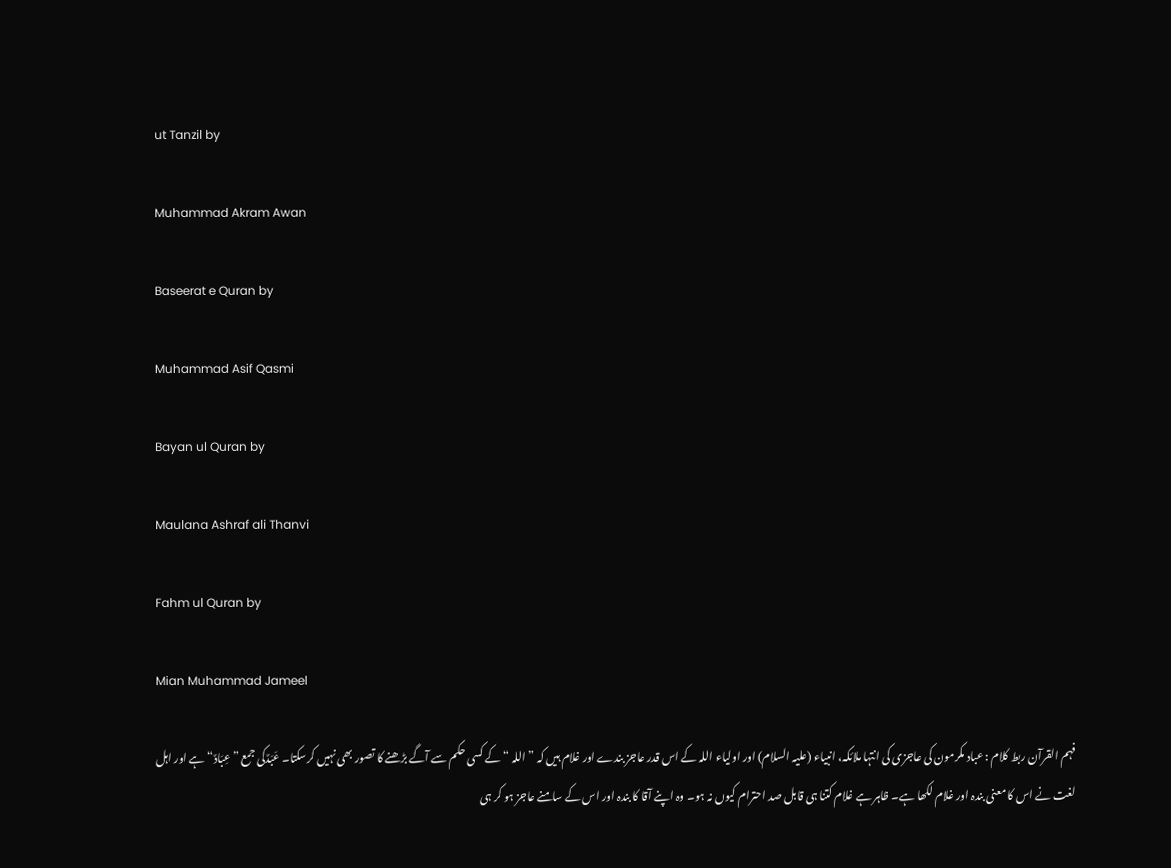ut Tanzil by

Muhammad Akram Awan

Baseerat e Quran by

Muhammad Asif Qasmi

Bayan ul Quran by

Maulana Ashraf ali Thanvi

Fahm ul Quran by

Mian Muhammad Jameel

فہم القرآن ربط کلام : عباد مکرمون کی عاجزی کی انتہا ملائکہ، انبیاء (علیہ السلام) اور اولیاء اللہ کے اس قدر عاجز بندے اور غلام ہیں کہ ” اللہ “ کے کسی حکم سے آگے بڑھنے کا تصور بھی نہیں کرسکتا۔ عَبَدٌکی جمع ” عِبَادٌ“ ہے اور اہل لغت نے اس کا معنی بندہ اور غلام لکھا ہے۔ ظاہر ہے غلام کتنا ہی قابل صد احترام کیوں نہ ہو۔ وہ اپنے آقا کا بندہ اور اس کے سامنے عاجز ہو کر ہی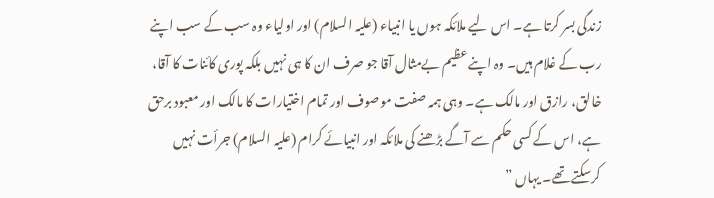زندگی بسر کرتا ہے۔ اس لیے ملائکہ ہوں یا انبیاء (علیہ السلام) اور اولیاء وہ سب کے سب اپنے رب کے غلام ہیں۔ وہ اپنے عظیم بےمثال آقا جو صرف ان کا ہی نہیں بلکہ پوری کائنات کا آقا، خالق، رازق اور مالک ہے۔ وہی ہمہ صفت موصوف اور تمام اختیارات کا مالک اور معبود برحق ہے، اس کے کسی حکم سے آگے بڑھنے کی ملائکہ اور انبیائے کرام (علیہ السلام) جرأت نہیں کرسکتے تھے۔ یہاں ”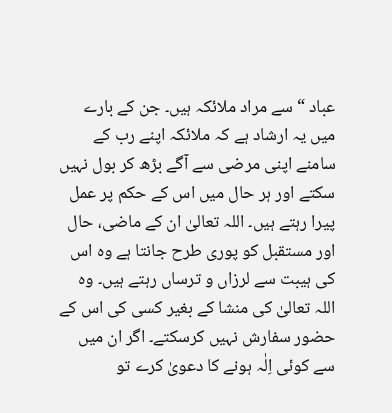عباد “ سے مراد ملائکہ ہیں۔ جن کے بارے میں یہ ارشاد ہے کہ ملائکہ اپنے رب کے سامنے اپنی مرضی سے آگے بڑھ کر بول نہیں سکتے اور ہر حال میں اس کے حکم پر عمل پیرا رہتے ہیں۔ اللہ تعالیٰ ان کے ماضی، حال اور مستقبل کو پوری طرح جانتا ہے وہ اس کی ہیبت سے لرزاں و ترساں رہتے ہیں۔ وہ اللہ تعالیٰ کی منشا کے بغیر کسی کی اس کے حضور سفارش نہیں کرسکتے۔ اگر ان میں سے کوئی اِلٰہ ہونے کا دعویٰ کرے تو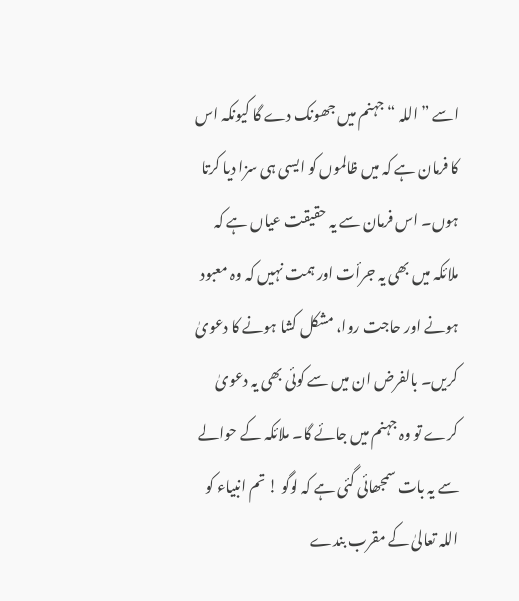اسے ” اللہ “ جہنم میں جھونک دے گا کیونکہ اس کا فرمان ہے کہ میں ظالموں کو ایسی ہی سزا دیا کرتا ہوں۔ اس فرمان سے یہ حقیقت عیاں ہے کہ ملائکہ میں بھی یہ جرأت اور ہمت نہیں کہ وہ معبود ہونے اور حاجت روا، مشکل کشا ہونے کا دعویٰ کریں۔ بالفرض ان میں سے کوئی بھی یہ دعویٰ کرے تو وہ جہنم میں جائے گا۔ ملائکہ کے حوالے سے یہ بات سمجھائی گئی ہے کہ لوگو ! تم انبیاء کو اللہ تعالیٰ کے مقرب بندے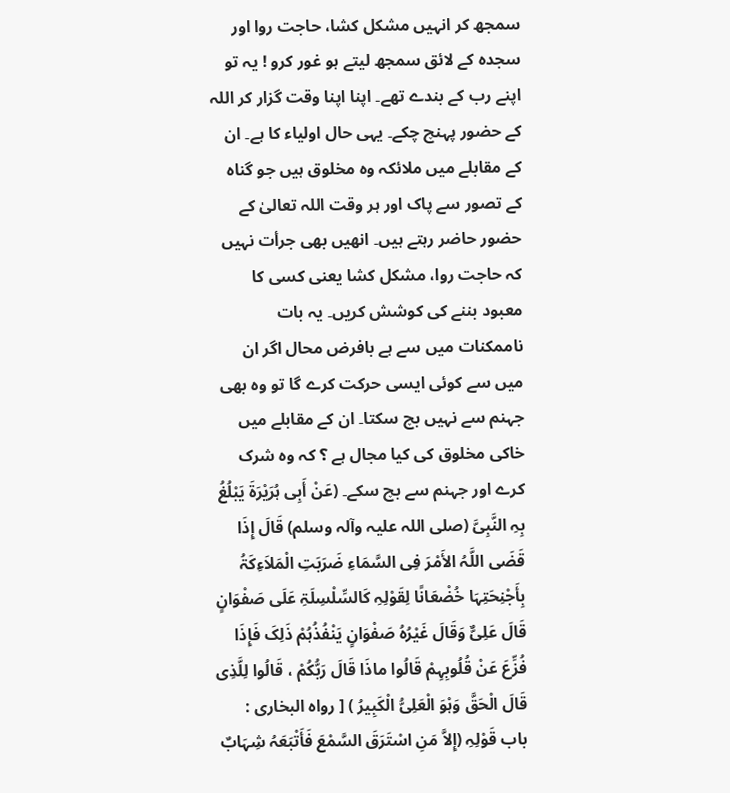سمجھ کر انہیں مشکل کشا، حاجت روا اور سجدہ کے لائق سمجھ لیتے ہو غور کرو ! یہ تو اپنے رب کے بندے تھے۔ اپنا اپنا وقت گزار کر اللہ کے حضور پہنچ چکے۔ یہی حال اولیاء کا ہے۔ ان کے مقابلے میں ملائکہ وہ مخلوق ہیں جو گناہ کے تصور سے پاک اور ہر وقت اللہ تعالیٰ کے حضور حاضر رہتے ہیں۔ انھیں بھی جرأت نہیں کہ حاجت روا، مشکل کشا یعنی کسی کا معبود بننے کی کوشش کریں۔ یہ بات ناممکنات میں سے ہے بافرض محال اگر ان میں سے کوئی ایسی حرکت کرے گا تو وہ بھی جہنم سے نہیں بچ سکتا۔ ان کے مقابلے میں خاکی مخلوق کی کیا مجال ہے ؟ کہ وہ شرک کرے اور جہنم سے بچ سکے۔ (عَنْ أَبِی ہُرَیْرَۃَ یَبْلُغُ بِہِ النَّبِیَّ (صلی اللہ علیہ وآلہ وسلم) قَالَ إِذَا قَضَی اللَّہُ الأَمْرَ فِی السَّمَاءِ ضَرَبَتِ الْمَلاَءِکَۃُ بِأَجْنِحَتِہَا خُضْعَانًا لِقَوْلِہِ کَالسِّلْسِلَۃِ عَلَی صَفْوَانٍ قَالَ عَلِیٌّ وَقَالَ غَیْرُہُ صَفْوَانٍ یَنْفُذُہُمْ ذَلِکَ فَإِذَا فُزِّعَ عَنْ قُلُوبِہِمْ قَالُوا ماذَا قَالَ رَبُّکُمْ ، قَالُوا لِلَّذِی قَالَ الْحَقَّ وَہْوَ الْعَلِیُّ الْکَبِیرُ ) [ رواہ البخاری : باب قَوْلِہِ (إِلاَّ مَنِ اسْتَرَقَ السَّمْعَ فَأَتْبَعَہُ شِہَابٌ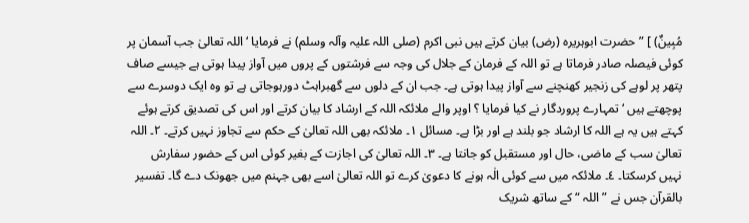مُبِینٌ) ] ” حضرت ابوہریرہ (رض) بیان کرتے ہیں نبی اکرم (صلی اللہ علیہ وآلہ وسلم) نے فرمایا ‘ اللہ تعالیٰ جب آسمان پر کوئی فیصلہ صادر فرماتا ہے تو اللہ کے فرمان کے جلال کی وجہ سے فرشتوں کے پروں میں آواز پیدا ہوتی ہے جیسے صاف پتھر پر لوہے کی زنجیر کھنچنے سے آواز پیدا ہوتی ہے۔ جب ان کے دلوں سے گھبراہٹ دورہوجاتی ہے تو وہ ایک دوسرے سے پوچھتے ہیں ‘ تمہارے پروردگار نے کیا فرمایا ؟ اوپر والے ملائکہ اللہ کے ارشاد کا بیان کرتے اور اس کی تصدیق کرتے ہوئے کہتے ہیں یہ ہے اللہ کا ارشاد جو بلند ہے اور بڑا ہے۔ مسائل ١۔ ملائکہ بھی اللہ تعالیٰ کے حکم سے تجاوز نہیں کرتے۔ ٢۔ اللہ تعالیٰ سب کے ماضی، حال اور مستقبل کو جانتا ہے۔ ٣۔ اللہ تعالیٰ کی اجازت کے بغیر کوئی اس کے حضور سفارش نہیں کرسکتا۔ ٤۔ ملائکہ میں سے کوئی الٰہ ہونے کا دعویٰ کرے تو اللہ تعالیٰ اسے بھی جہنم میں جھونک دے گا۔ تفسیر بالقرآن جس نے ” اللہ “ کے ساتھ شریک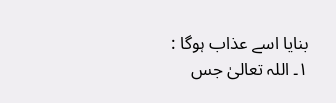بنایا اسے عذاب ہوگا : ١۔ اللہ تعالیٰ جس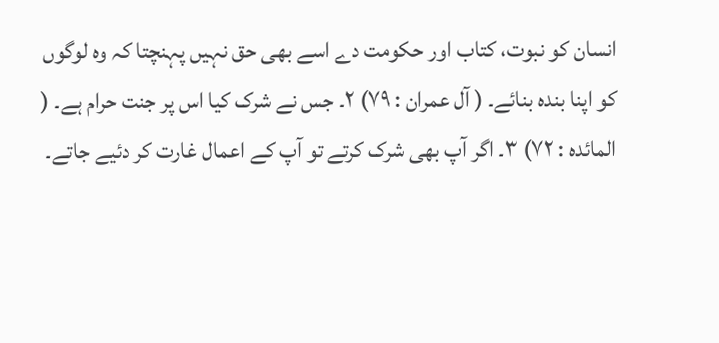انسان کو نبوت، کتاب اور حکومت دے اسے بھی حق نہیں پہنچتا کہ وہ لوگوں کو اپنا بندہ بنائے۔ ( آل عمران : ٧٩) ٢۔ جس نے شرک کیا اس پر جنت حرام ہے۔ ( المائدہ : ٧٢) ٣۔ اگر آپ بھی شرک کرتے تو آپ کے اعمال غارت کر دئیے جاتے۔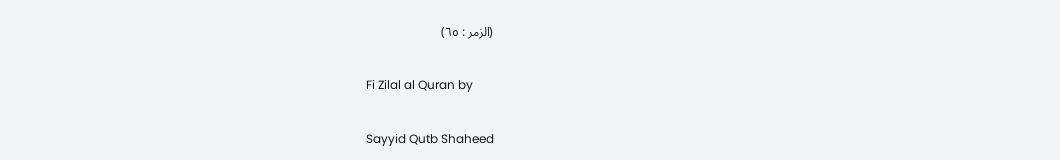(الزمر : ٦٥)

Fi Zilal al Quran by

Sayyid Qutb Shaheed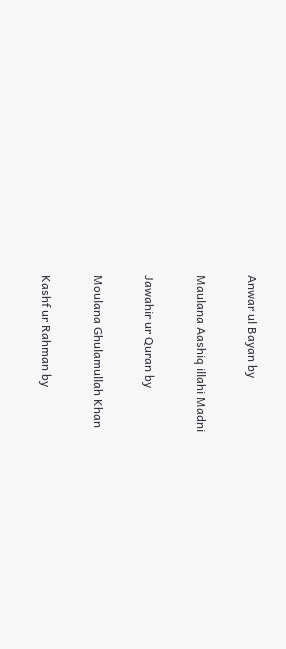Anwar ul Bayan by

Maulana Aashiq illahi Madni

Jawahir ur Quran by

Moulana Ghulamullah Khan

Kashf ur Rahman by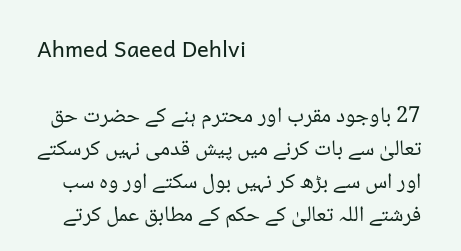Ahmed Saeed Dehlvi

27 باوجود مقرب اور محترم ہنے کے حضرت حق تعالیٰ سے بات کرنے میں پیش قدمی نہیں کرسکتے اور اس سے بڑھ کر نہیں بول سکتے اور وہ سب فرشتے اللہ تعالیٰ کے حکم کے مطابق عمل کرتے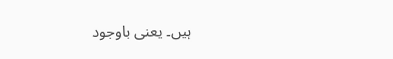ہیں۔ یعنی باوجود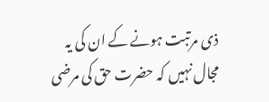ذی مرتبت ہونے کے ان کی یہ مجال نہیں کہ حضرت حق کی مرضی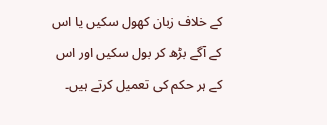کے خلاف زبان کھول سکیں یا اس کے آگے بڑھ کر بول سکیں اور اس کے ہر حکم کی تعمیل کرتے ہیں۔